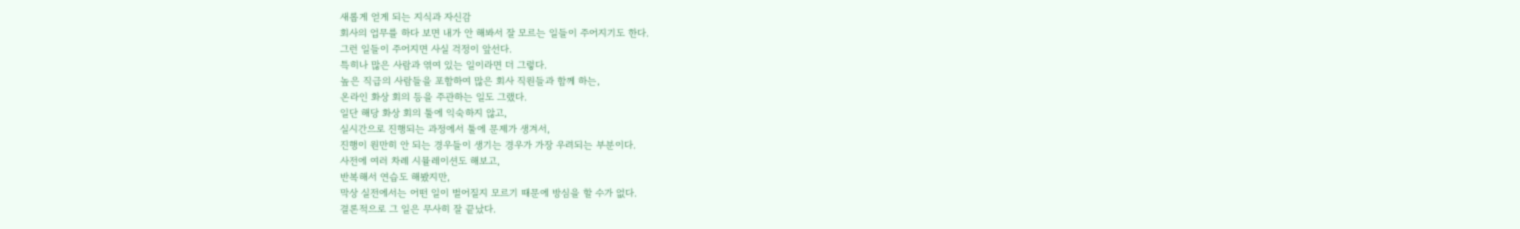새롭게 얻게 되는 지식과 자신감
회사의 업무를 하다 보면 내가 안 해봐서 잘 모르는 일들이 주어지기도 한다.
그런 일들이 주어지면 사실 걱정이 앞선다.
특히나 많은 사람과 엮여 있는 일이라면 더 그렇다.
높은 직급의 사람들을 포함하여 많은 회사 직원들과 함께 하는,
온라인 화상 회의 등을 주관하는 일도 그랬다.
일단 해당 화상 회의 툴에 익숙하지 않고,
실시간으로 진행되는 과정에서 툴에 문제가 생겨서,
진행이 원만히 안 되는 경우들이 생기는 경우가 가장 우려되는 부분이다.
사전에 여러 차례 시뮬레이션도 해보고,
반복해서 연습도 해봤지만,
막상 실전에서는 어떤 일이 벌어질지 모르기 때문에 방심을 할 수가 없다.
결론적으로 그 일은 무사히 잘 끝났다.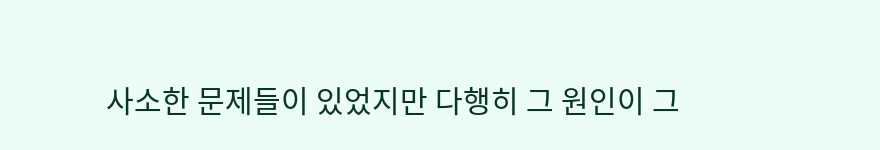사소한 문제들이 있었지만 다행히 그 원인이 그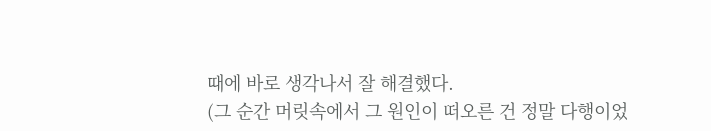때에 바로 생각나서 잘 해결했다.
(그 순간 머릿속에서 그 원인이 떠오른 건 정말 다행이었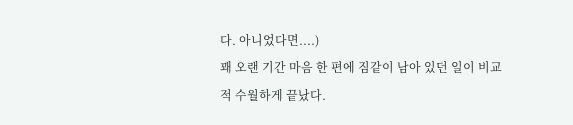다. 아니었다면....)
꽤 오랜 기간 마음 한 편에 짐같이 남아 있던 일이 비교적 수월하게 끝났다.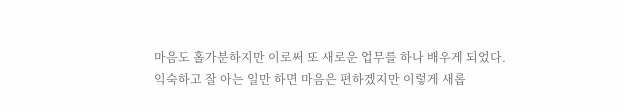마음도 홀가분하지만 이로써 또 새로운 업무를 하나 배우게 되었다.
익숙하고 잘 아는 일만 하면 마음은 편하겠지만 이렇게 새롭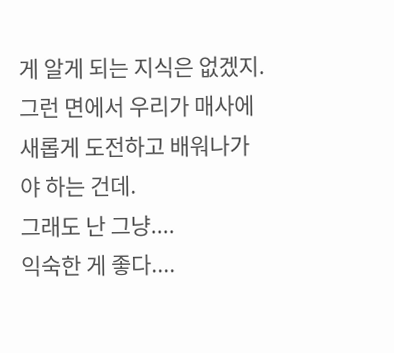게 알게 되는 지식은 없겠지.
그런 면에서 우리가 매사에 새롭게 도전하고 배워나가야 하는 건데.
그래도 난 그냥....
익숙한 게 좋다....